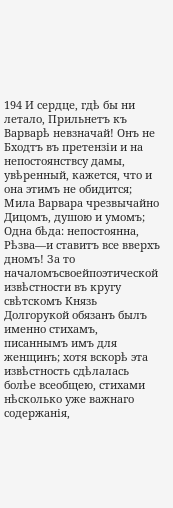194 И сердце, гдѣ бы ни летало, Прильнетъ къ Варварѣ невзначай! Онъ не Бходтъ въ претензіи и на непостоянствсу дамы, увѣренный, кажется, что и она этимъ не обидится; Мила Варвара чрезвычайно Дицомъ, душою и умомъ; Одна бѣда: непостоянна, Рѣзва—и ставитъ все вверхъ дномъ! За то началомъсвоейпоэтической извѣстности въ кругу свѣтскомъ Князь Долгорукой обязанъ былъ именно стихамъ, писаннымъ имъ для женщинъ; хотя вскорѣ эта извѣстность сдѣлалась болѣе всеобщею, стихами нѣсколько уже важнаго содержанія,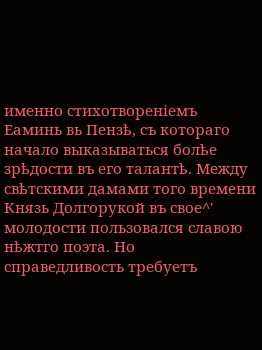именно стихотвореніемъ Еаминь вь Пензѣ, съ котораго начало выказываться болѣе зрѣдости въ его талантѣ. Между свѣтскими дамами того времени Князь Долгорукой въ свое^' молодости пользовался славою нѣжтго поэта. Но справедливость требуетъ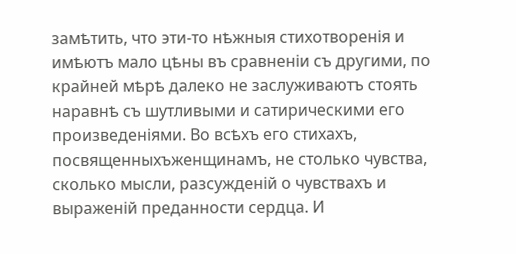замѣтить, что эти-то нѣжныя стихотворенія и имѣютъ мало цѣны въ сравненіи съ другими, по крайней мѣрѣ далеко не заслуживаютъ стоять наравнѣ съ шутливыми и сатирическими его произведеніями. Во всѣхъ его стихахъ, посвященныхъженщинамъ, не столько чувства, сколько мысли, разсужденій о чувствахъ и выраженій преданности сердца. И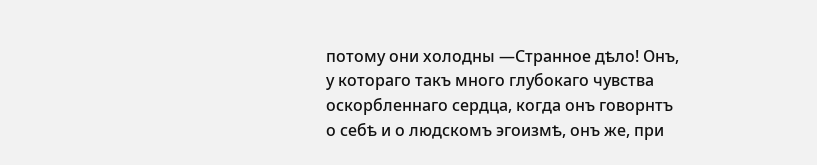потому они холодны —Странное дѣло! Онъ, у котораго такъ много глубокаго чувства оскорбленнаго сердца, когда онъ говорнтъ о себѣ и о людскомъ эгоизмѣ, онъ же, при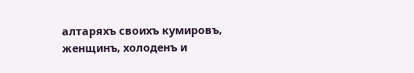алтаряхъ своихъ кумировъ, женщинъ, холоденъ и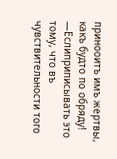принооитъ имъ жертвы, какъ будто по обряду! —Еслиприписывать это тому, что въ чувствительности того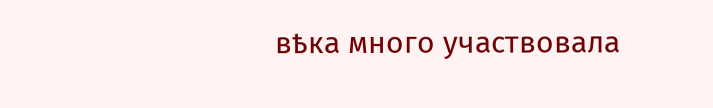вѣка много участвовала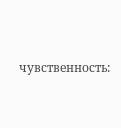чувственность: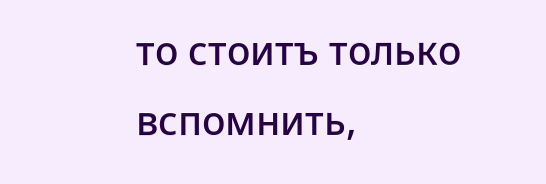то стоитъ только вспомнить,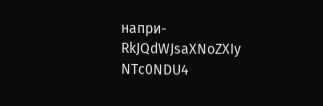напри-
RkJQdWJsaXNoZXIy NTc0NDU4